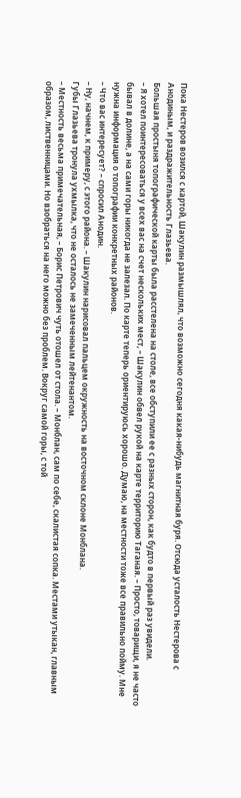Пока Нестеров возился с картой, Шакулин размышлял, что возможно сегодня какая-нибудь магнитная буря. Отсюда усталость Нестерова с Анодиным, и раздражительность Глазьева.
Большая простыня топографической карты была расстелена на столе, все обступили ее с разных сторон, как будто в первый раз увидели.
– Я хотел поинтересоваться у всех вас на счет нескольких мест, – Шакулин обвел рукой на карте территорию Таганая. – Просто, товарищи, я не часто бывал в долине, а на сами горы никогда не залезал. По карте теперь ориентируюсь хорошо. Думаю, на местности тоже все правильно пойму. Мне нужна информация о топографии конкретных районов.
– Что вас интересует? – спросил Анодин.
– Ну, начнем, к примеру, с этого района. – Шакулин нарисовал пальцем окружность на восточном склоне Монблана.
Губы Глазьева тронула ухмылка, что не осталось не замеченным лейтенантом.
– Местность весьма примечательная, – Борис Петрович чуть отошел от стола. – Монблан, сам по себе, скалистая сопка. Местами утыкан, главным образом, лиственницами. Но взобраться на него можно без проблем. Вокруг самой горы, с той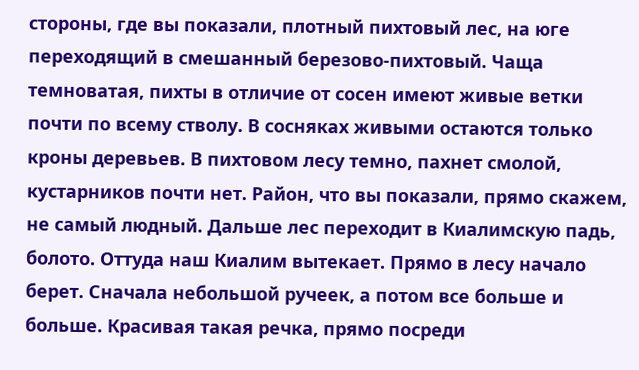стороны, где вы показали, плотный пихтовый лес, на юге переходящий в смешанный березово-пихтовый. Чаща темноватая, пихты в отличие от сосен имеют живые ветки почти по всему стволу. В сосняках живыми остаются только кроны деревьев. В пихтовом лесу темно, пахнет смолой, кустарников почти нет. Район, что вы показали, прямо скажем, не самый людный. Дальше лес переходит в Киалимскую падь, болото. Оттуда наш Киалим вытекает. Прямо в лесу начало берет. Сначала небольшой ручеек, а потом все больше и больше. Красивая такая речка, прямо посреди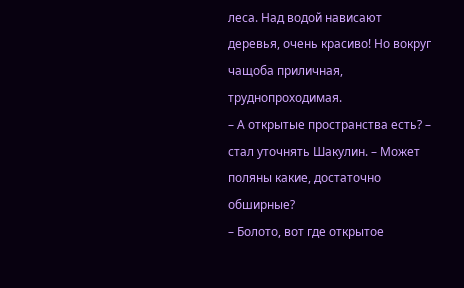леса. Над водой нависают деревья, очень красиво! Но вокруг чащоба приличная, труднопроходимая.
– А открытые пространства есть? – стал уточнять Шакулин. – Может поляны какие, достаточно обширные?
– Болото, вот где открытое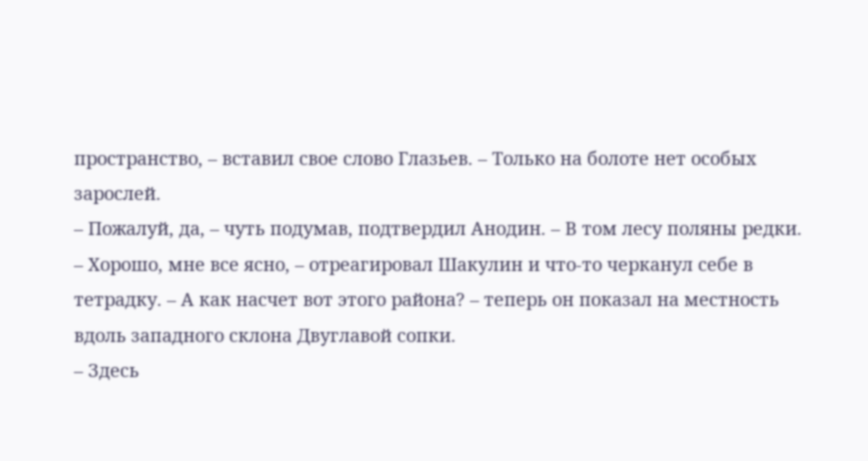пространство, – вставил свое слово Глазьев. – Только на болоте нет особых зарослей.
– Пожалуй, да, – чуть подумав, подтвердил Анодин. – В том лесу поляны редки.
– Хорошо, мне все ясно, – отреагировал Шакулин и что-то черканул себе в тетрадку. – А как насчет вот этого района? – теперь он показал на местность вдоль западного склона Двуглавой сопки.
– Здесь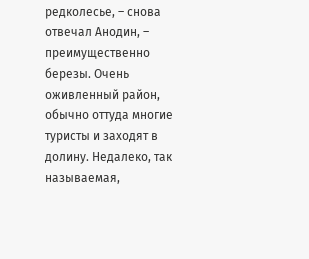редколесье, – снова отвечал Анодин, – преимущественно березы. Очень оживленный район, обычно оттуда многие туристы и заходят в долину. Недалеко, так называемая,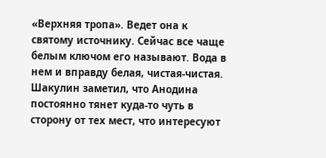«Верхняя тропа». Ведет она к святому источнику. Сейчас все чаще белым ключом его называют. Вода в нем и вправду белая, чистая-чистая.
Шакулин заметил, что Анодина постоянно тянет куда-то чуть в сторону от тех мест, что интересуют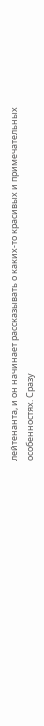лейтенанта, и он начинает рассказывать о каких-то красивых и примечательных особенностях. Сразу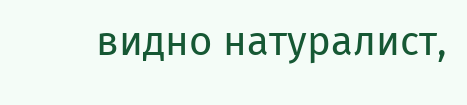видно натуралист,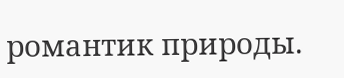романтик природы.